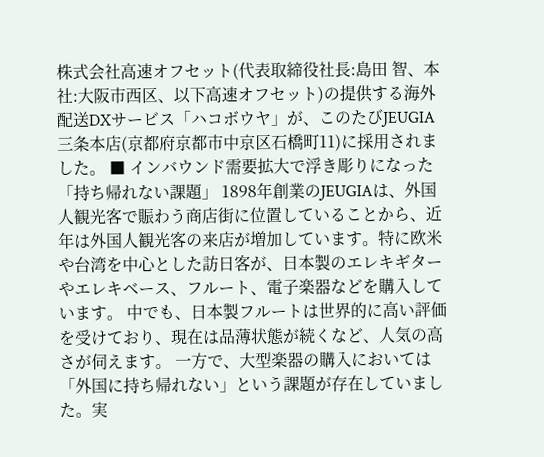株式会社高速オフセット(代表取締役社長:島田 智、本社:大阪市西区、以下高速オフセット)の提供する海外配送DXサービス「ハコボウヤ」が、このたびJEUGIA 三条本店(京都府京都市中京区石橋町11)に採用されました。 ■ インバウンド需要拡大で浮き彫りになった「持ち帰れない課題」 1898年創業のJEUGIAは、外国人観光客で賑わう商店街に位置していることから、近年は外国人観光客の来店が増加しています。特に欧米や台湾を中心とした訪日客が、日本製のエレキギターやエレキベース、フルート、電子楽器などを購入しています。 中でも、日本製フルートは世界的に高い評価を受けており、現在は品薄状態が続くなど、人気の高さが伺えます。 一方で、大型楽器の購入においては「外国に持ち帰れない」という課題が存在していました。実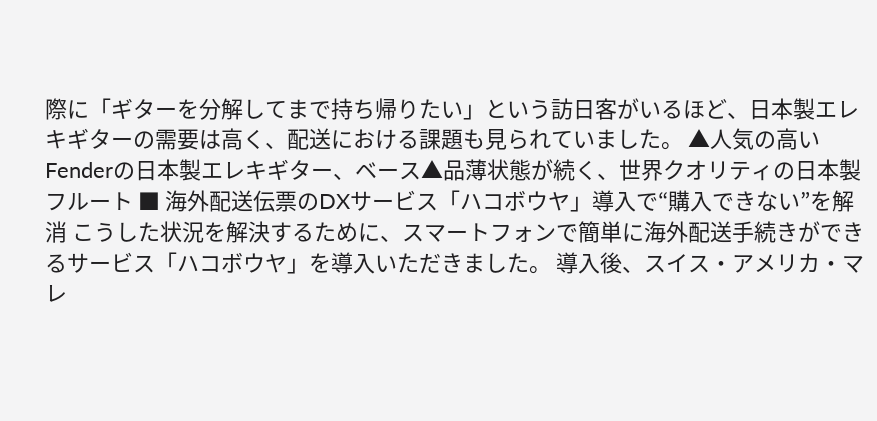際に「ギターを分解してまで持ち帰りたい」という訪日客がいるほど、日本製エレキギターの需要は高く、配送における課題も見られていました。 ▲人気の高いFenderの日本製エレキギター、ベース▲品薄状態が続く、世界クオリティの日本製フルート ■ 海外配送伝票のDXサービス「ハコボウヤ」導入で“購入できない”を解消 こうした状況を解決するために、スマートフォンで簡単に海外配送手続きができるサービス「ハコボウヤ」を導入いただきました。 導入後、スイス・アメリカ・マレ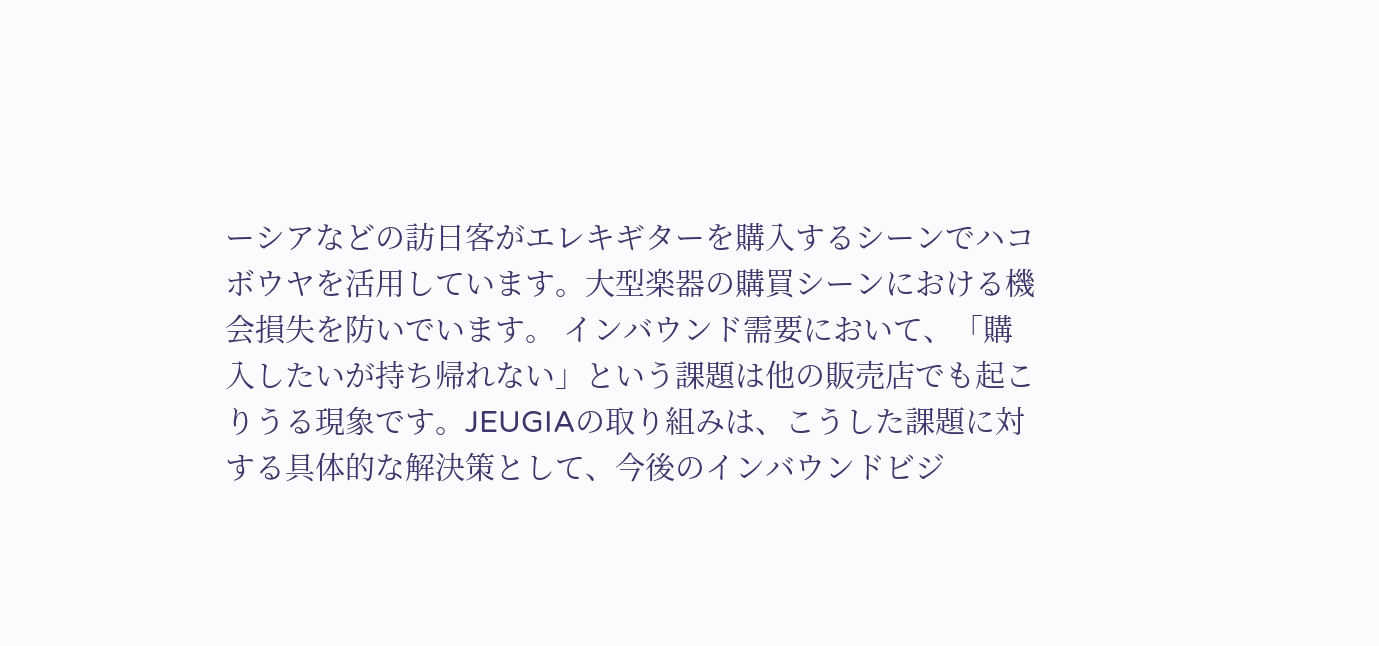ーシアなどの訪日客がエレキギターを購入するシーンでハコボウヤを活用しています。大型楽器の購買シーンにおける機会損失を防いでいます。 インバウンド需要において、「購入したいが持ち帰れない」という課題は他の販売店でも起こりうる現象です。JEUGIAの取り組みは、こうした課題に対する具体的な解決策として、今後のインバウンドビジ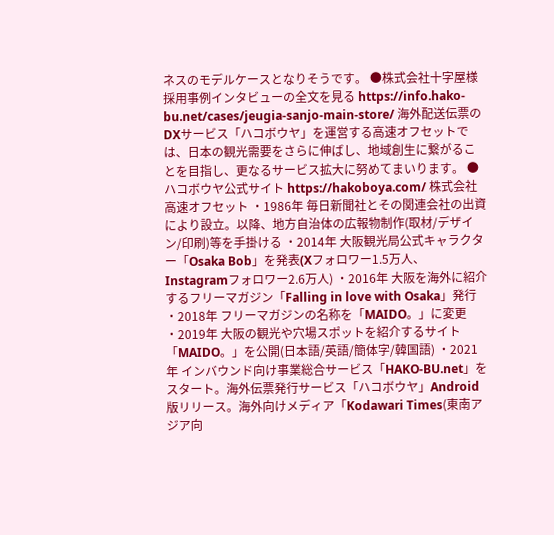ネスのモデルケースとなりそうです。 ●株式会社十字屋様 採用事例インタビューの全文を見る https://info.hako-bu.net/cases/jeugia-sanjo-main-store/ 海外配送伝票のDXサービス「ハコボウヤ」を運営する高速オフセットでは、日本の観光需要をさらに伸ばし、地域創生に繋がることを目指し、更なるサービス拡大に努めてまいります。 ●ハコボウヤ公式サイト https://hakoboya.com/ 株式会社高速オフセット ・1986年 毎日新聞社とその関連会社の出資により設立。以降、地方自治体の広報物制作(取材/デザイン/印刷)等を手掛ける ・2014年 大阪観光局公式キャラクター「Osaka Bob」を発表(Xフォロワー1.5万人、Instagramフォロワー2.6万人) ・2016年 大阪を海外に紹介するフリーマガジン「Falling in love with Osaka」発行 ・2018年 フリーマガジンの名称を「MAIDO。」に変更 ・2019年 大阪の観光や穴場スポットを紹介するサイト「MAIDO。」を公開(日本語/英語/簡体字/韓国語) ・2021年 インバウンド向け事業総合サービス「HAKO-BU.net」をスタート。海外伝票発行サービス「ハコボウヤ」Android版リリース。海外向けメディア「Kodawari Times(東南アジア向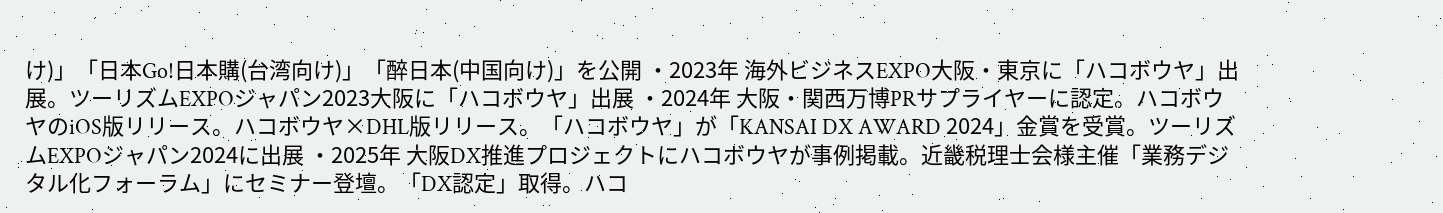け)」「日本Go!日本購(台湾向け)」「醉日本(中国向け)」を公開 ・2023年 海外ビジネスEXPO大阪・東京に「ハコボウヤ」出展。ツーリズムEXPOジャパン2023大阪に「ハコボウヤ」出展 ・2024年 大阪・関西万博PRサプライヤーに認定。ハコボウヤのiOS版リリース。ハコボウヤ×DHL版リリース。「ハコボウヤ」が「KANSAI DX AWARD 2024」金賞を受賞。ツーリズムEXPOジャパン2024に出展 ・2025年 大阪DX推進プロジェクトにハコボウヤが事例掲載。近畿税理士会様主催「業務デジタル化フォーラム」にセミナー登壇。「DX認定」取得。ハコ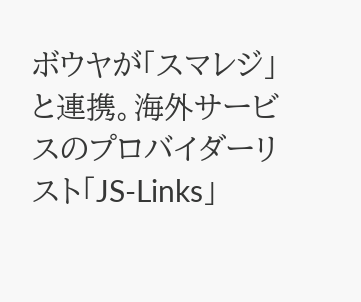ボウヤが「スマレジ」と連携。海外サービスのプロバイダーリスト「JS-Links」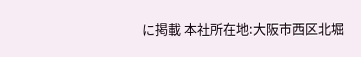に掲載 本社所在地:大阪市西区北堀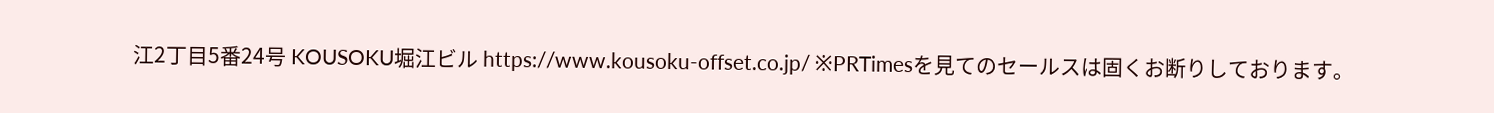江2丁目5番24号 KOUSOKU堀江ビル https://www.kousoku-offset.co.jp/ ※PRTimesを見てのセールスは固くお断りしております。